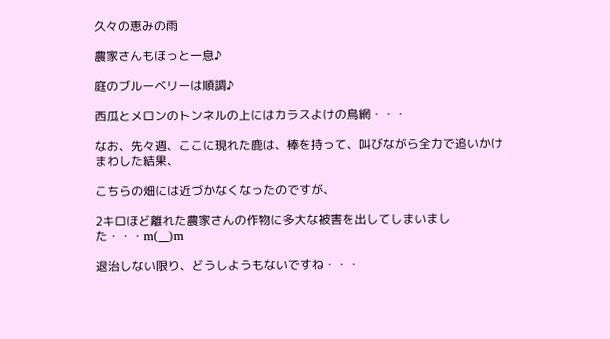久々の恵みの雨

農家さんもほっと一息♪

庭のブルーベリーは順調♪

西瓜とメロンのトンネルの上にはカラスよけの鳥網・・・

なお、先々週、ここに現れた鹿は、棒を持って、叫びながら全力で追いかけまわした結果、

こちらの畑には近づかなくなったのですが、

2キロほど離れた農家さんの作物に多大な被害を出してしまいました・・・m(__)m

退治しない限り、どうしようもないですね・・・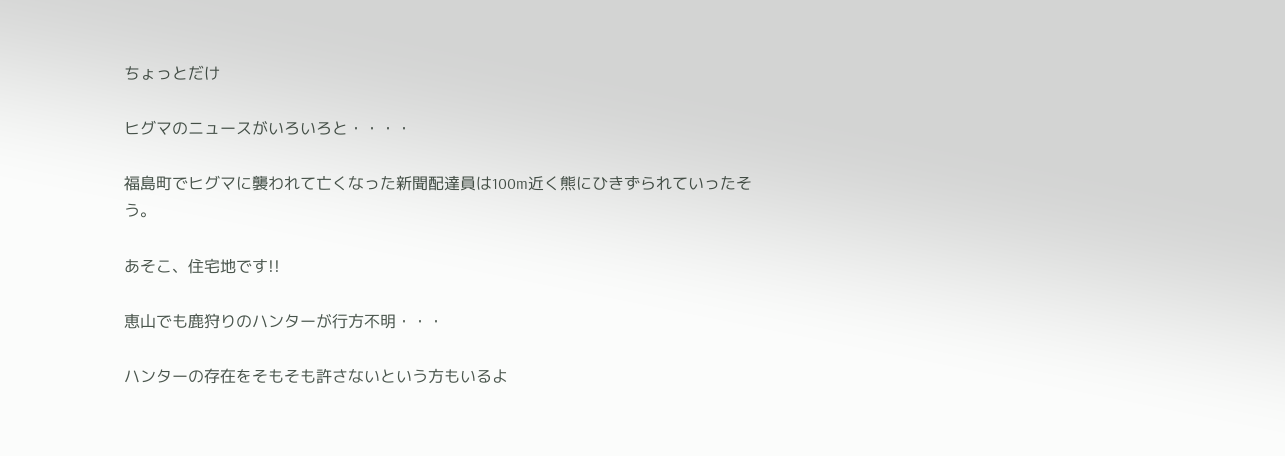ちょっとだけ

ヒグマのニュースがいろいろと・・・・

福島町でヒグマに襲われて亡くなった新聞配達員は100m近く熊にひきずられていったそう。

あそこ、住宅地です!!

恵山でも鹿狩りのハンターが行方不明・・・

ハンターの存在をそもそも許さないという方もいるよ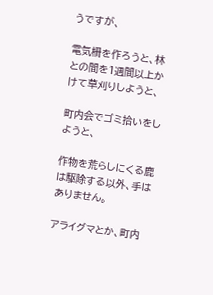うですが、

電気柵を作ろうと、林との間を1週間以上かけて草刈りしようと、

町内会でゴミ拾いをしようと、

作物を荒らしにくる鹿は駆除する以外、手はありません。

アライグマとか、町内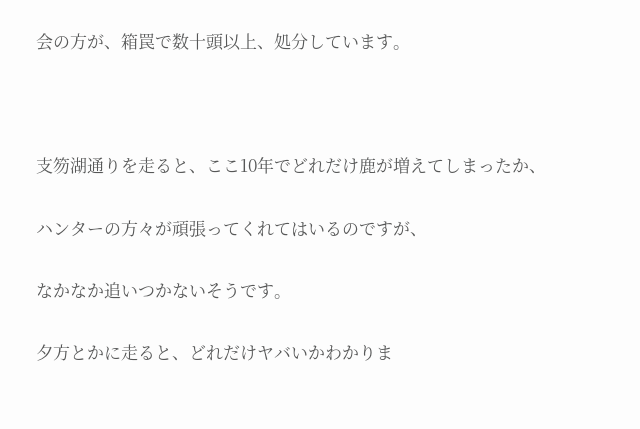会の方が、箱罠で数十頭以上、処分しています。



支笏湖通りを走ると、ここ10年でどれだけ鹿が増えてしまったか、

ハンターの方々が頑張ってくれてはいるのですが、

なかなか追いつかないそうです。

夕方とかに走ると、どれだけヤバいかわかりま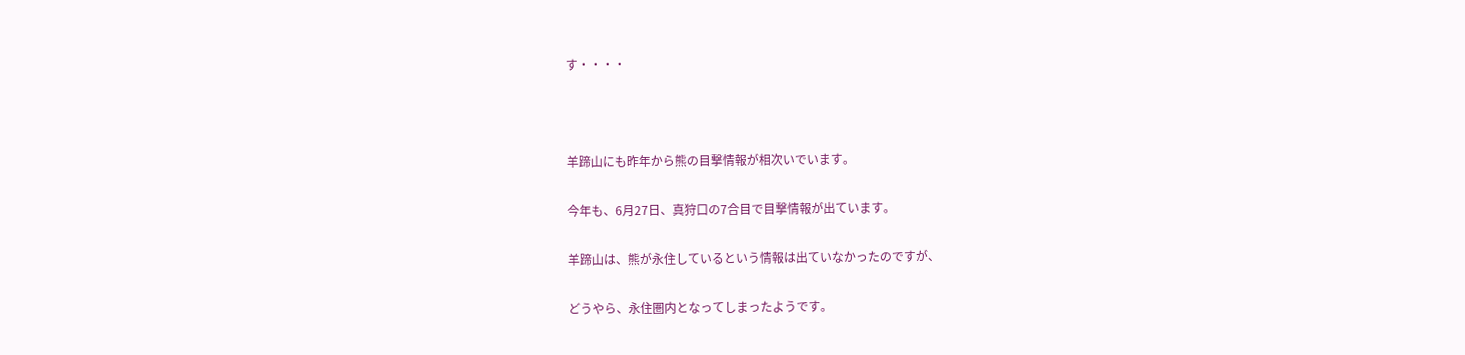す・・・・



羊蹄山にも昨年から熊の目撃情報が相次いでいます。

今年も、6月27日、真狩口の7合目で目撃情報が出ています。

羊蹄山は、熊が永住しているという情報は出ていなかったのですが、

どうやら、永住圏内となってしまったようです。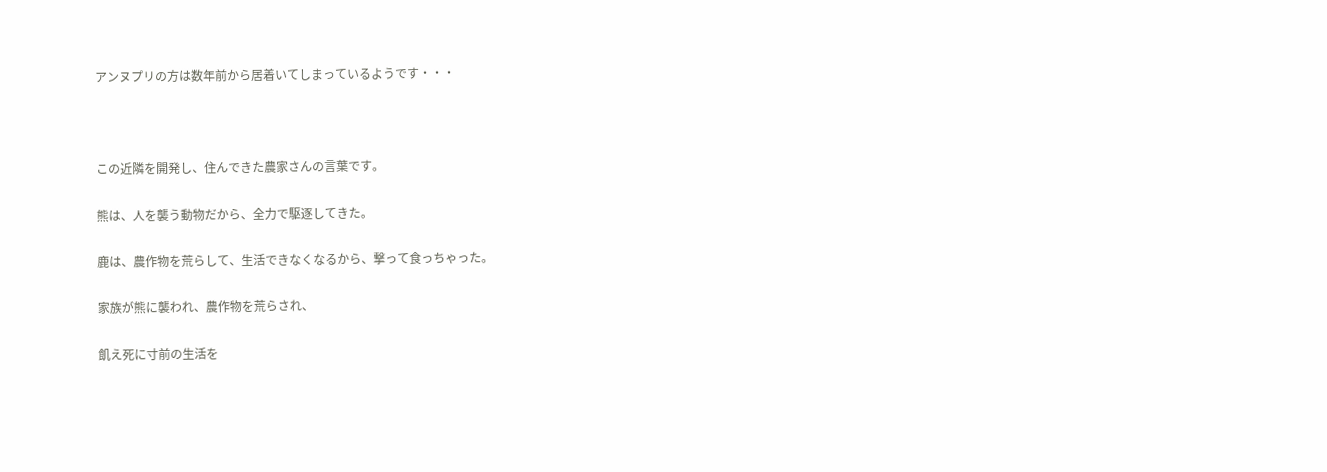アンヌプリの方は数年前から居着いてしまっているようです・・・



この近隣を開発し、住んできた農家さんの言葉です。

熊は、人を襲う動物だから、全力で駆逐してきた。

鹿は、農作物を荒らして、生活できなくなるから、撃って食っちゃった。

家族が熊に襲われ、農作物を荒らされ、

飢え死に寸前の生活を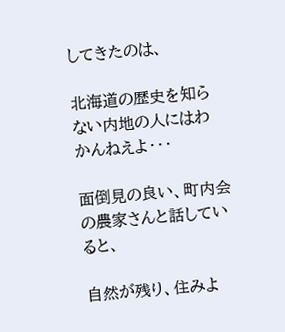してきたのは、

北海道の歴史を知らない内地の人にはわかんねえよ・・・

面倒見の良い、町内会の農家さんと話していると、

自然が残り、住みよ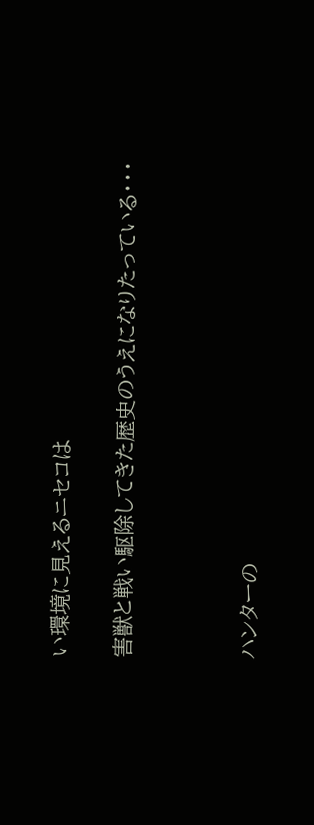い環境に見えるニセコは

害獣と戦い駆除してきた歴史のうえになりたっている・・・



ハンターの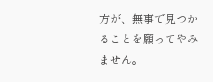方が、無事で見つかることを願ってやみません。